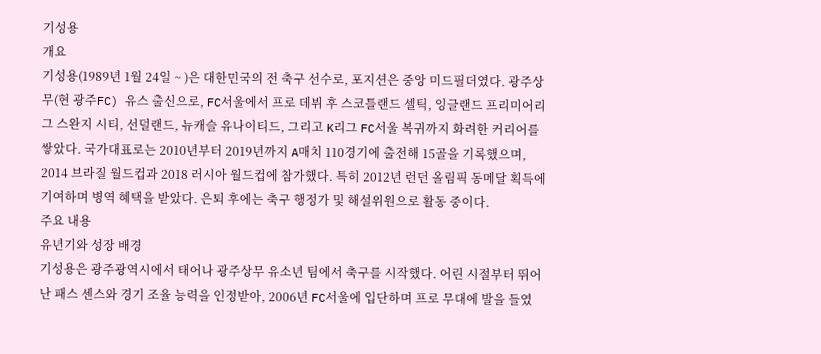기성용
개요
기성용(1989년 1월 24일 ~ )은 대한민국의 전 축구 선수로, 포지션은 중앙 미드필더였다. 광주상무(현 광주FC) 유스 출신으로, FC서울에서 프로 데뷔 후 스코틀랜드 셀틱, 잉글랜드 프리미어리그 스완지 시티, 선덜랜드, 뉴캐슬 유나이티드, 그리고 K리그 FC서울 복귀까지 화려한 커리어를 쌓았다. 국가대표로는 2010년부터 2019년까지 A매치 110경기에 출전해 15골을 기록했으며, 2014 브라질 월드컵과 2018 러시아 월드컵에 참가했다. 특히 2012년 런던 올림픽 동메달 획득에 기여하며 병역 혜택을 받았다. 은퇴 후에는 축구 행정가 및 해설위원으로 활동 중이다.
주요 내용
유년기와 성장 배경
기성용은 광주광역시에서 태어나 광주상무 유소년 팀에서 축구를 시작했다. 어린 시절부터 뛰어난 패스 센스와 경기 조율 능력을 인정받아, 2006년 FC서울에 입단하며 프로 무대에 발을 들였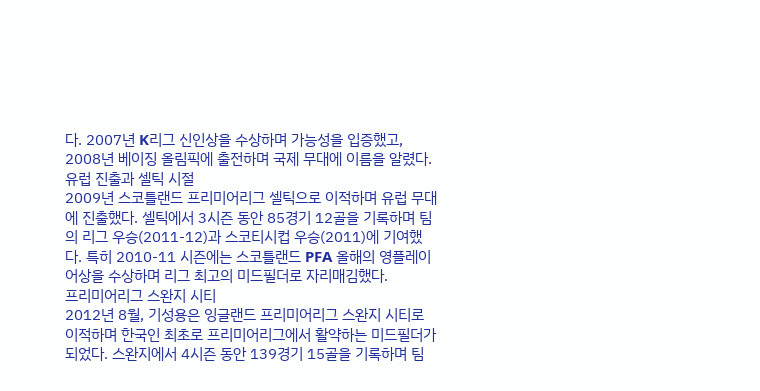다. 2007년 K리그 신인상을 수상하며 가능성을 입증했고, 2008년 베이징 올림픽에 출전하며 국제 무대에 이름을 알렸다.
유럽 진출과 셀틱 시절
2009년 스코틀랜드 프리미어리그 셀틱으로 이적하며 유럽 무대에 진출했다. 셀틱에서 3시즌 동안 85경기 12골을 기록하며 팀의 리그 우승(2011-12)과 스코티시컵 우승(2011)에 기여했다. 특히 2010-11 시즌에는 스코틀랜드 PFA 올해의 영플레이어상을 수상하며 리그 최고의 미드필더로 자리매김했다.
프리미어리그 스완지 시티
2012년 8월, 기성용은 잉글랜드 프리미어리그 스완지 시티로 이적하며 한국인 최초로 프리미어리그에서 활약하는 미드필더가 되었다. 스완지에서 4시즌 동안 139경기 15골을 기록하며 팀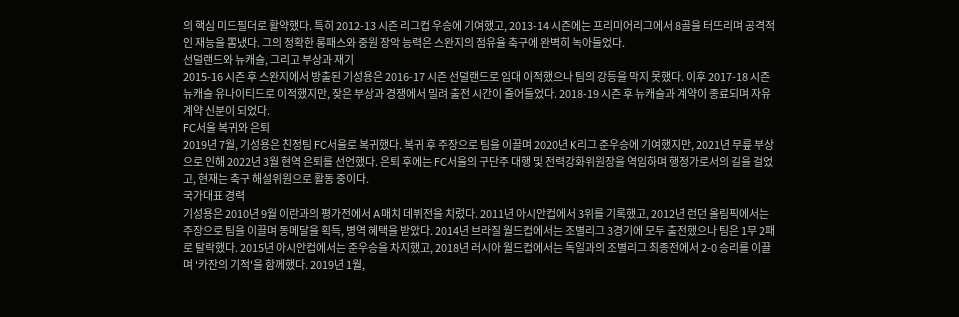의 핵심 미드필더로 활약했다. 특히 2012-13 시즌 리그컵 우승에 기여했고, 2013-14 시즌에는 프리미어리그에서 8골을 터뜨리며 공격적인 재능을 뽐냈다. 그의 정확한 롱패스와 중원 장악 능력은 스완지의 점유율 축구에 완벽히 녹아들었다.
선덜랜드와 뉴캐슬, 그리고 부상과 재기
2015-16 시즌 후 스완지에서 방출된 기성용은 2016-17 시즌 선덜랜드로 임대 이적했으나 팀의 강등을 막지 못했다. 이후 2017-18 시즌 뉴캐슬 유나이티드로 이적했지만, 잦은 부상과 경쟁에서 밀려 출전 시간이 줄어들었다. 2018-19 시즌 후 뉴캐슬과 계약이 종료되며 자유계약 신분이 되었다.
FC서울 복귀와 은퇴
2019년 7월, 기성용은 친정팀 FC서울로 복귀했다. 복귀 후 주장으로 팀을 이끌며 2020년 K리그 준우승에 기여했지만, 2021년 무릎 부상으로 인해 2022년 3월 현역 은퇴를 선언했다. 은퇴 후에는 FC서울의 구단주 대행 및 전력강화위원장을 역임하며 행정가로서의 길을 걸었고, 현재는 축구 해설위원으로 활동 중이다.
국가대표 경력
기성용은 2010년 9월 이란과의 평가전에서 A매치 데뷔전을 치렀다. 2011년 아시안컵에서 3위를 기록했고, 2012년 런던 올림픽에서는 주장으로 팀을 이끌며 동메달을 획득, 병역 혜택을 받았다. 2014년 브라질 월드컵에서는 조별리그 3경기에 모두 출전했으나 팀은 1무 2패로 탈락했다. 2015년 아시안컵에서는 준우승을 차지했고, 2018년 러시아 월드컵에서는 독일과의 조별리그 최종전에서 2-0 승리를 이끌며 '카잔의 기적'을 함께했다. 2019년 1월,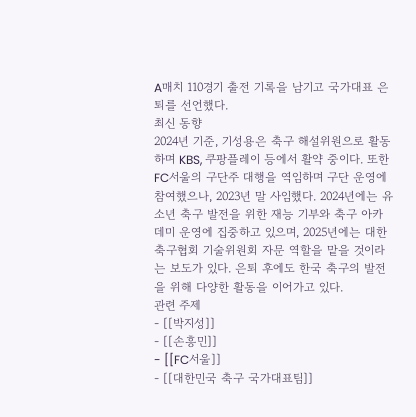A매치 110경기 출전 기록을 남기고 국가대표 은퇴를 선언했다.
최신 동향
2024년 기준, 기성용은 축구 해설위원으로 활동하며 KBS, 쿠팡플레이 등에서 활약 중이다. 또한 FC서울의 구단주 대행을 역임하며 구단 운영에 참여했으나, 2023년 말 사임했다. 2024년에는 유소년 축구 발전을 위한 재능 기부와 축구 아카데미 운영에 집중하고 있으며, 2025년에는 대한축구협회 기술위원회 자문 역할을 맡을 것이라는 보도가 있다. 은퇴 후에도 한국 축구의 발전을 위해 다양한 활동을 이어가고 있다.
관련 주제
- [[박지성]]
- [[손흥민]]
- [[FC서울]]
- [[대한민국 축구 국가대표팀]]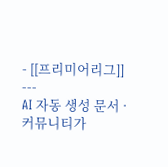- [[프리미어리그]]
---
AI 자동 생성 문서 · 커뮤니티가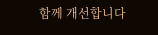함께 개선합니다